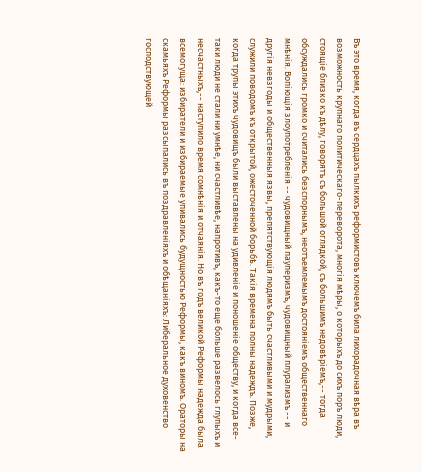Въ это время, когда въ сердцахъ пылкихъ реформистовъ ключемъ била лихорадочная вѣра въ возможность крупнаго политическаго-переворота, многія мѣры, о которыхъ до сихъ поръ люди, стоящіе близко къ дѣлу, говорятъ съ большой оглядкой, съ большимъ недовѣріемъ,-- тогда обсуждались громко и считались безспорнымъ, неотъемлемымъ достояніемъ общественнаго мнѣнія. Вопіющія злоупотребленія -- чудовищный пауперизмъ, чудовищный плурализмъ -- и другія невзгоды и общественныя язвы, препятствующія людямъ быть счастливыми и мудрыми, служили поводомъ къ открытой, ожесточенной борьбѣ. Такія времена полны надеждъ. Позже, когда трупы этихъ чудовищъ были выставлены на удивленіе и поношеніе обществу, и когда все-таки люди не стали ни умнѣе, ни счастливѣе, напротивъ, какъ-то еще больше развелось глупыхъ и несчастныхъ,-- наступило время сомнѣнія и отчаянія. Но въ годъ великой Реформы надежда была всемогуща: избиратели и избираемые упивались будущностью Реформы, какъ виномъ. Ораторы на скамьяхъ Реформы разсыпались въ поздравленіяхъ и обѣщаніяхъ: Либеральное духовенство господствующей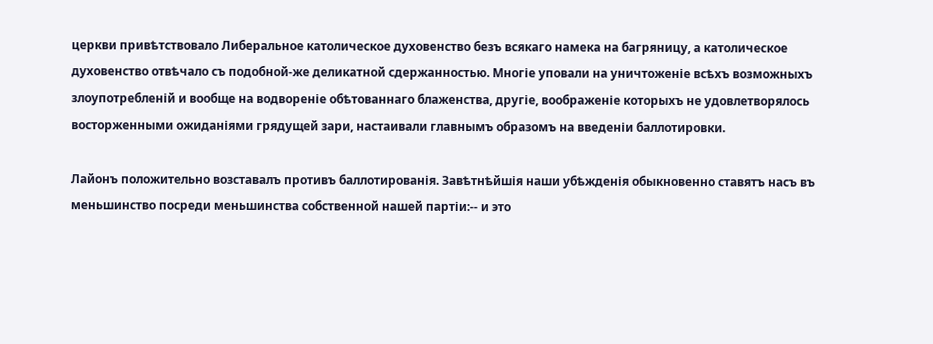церкви привѣтствовало Либеральное католическое духовенство безъ всякаго намека на багряницу, а католическое духовенство отвѣчало съ подобной-же деликатной сдержанностью. Многіе уповали на уничтоженіе всѣхъ возможныхъ злоупотребленій и вообще на водвореніе обѣтованнаго блаженства, другіе, воображеніе которыхъ не удовлетворялось восторженными ожиданіями грядущей зари, настаивали главнымъ образомъ на введеніи баллотировки.

Лайонъ положительно возставалъ противъ баллотированія. Завѣтнѣйшія наши убѣжденія обыкновенно ставятъ насъ въ меньшинство посреди меньшинства собственной нашей партіи:-- и это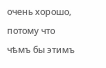очень хорошо, потому что чѣмъ бы этимъ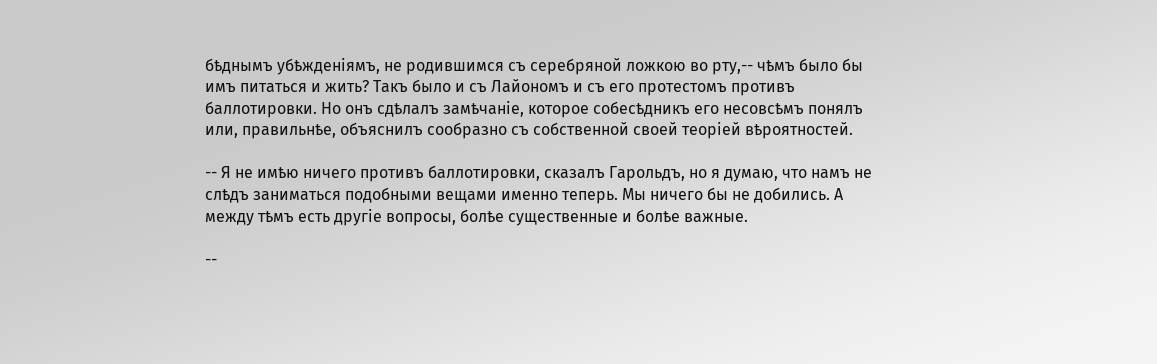бѣднымъ убѣжденіямъ, не родившимся съ серебряной ложкою во рту,-- чѣмъ было бы имъ питаться и жить? Такъ было и съ Лайономъ и съ его протестомъ противъ баллотировки. Но онъ сдѣлалъ замѣчаніе, которое собесѣдникъ его несовсѣмъ понялъ или, правильнѣе, объяснилъ сообразно съ собственной своей теоріей вѣроятностей.

-- Я не имѣю ничего противъ баллотировки, сказалъ Гарольдъ, но я думаю, что намъ не слѣдъ заниматься подобными вещами именно теперь. Мы ничего бы не добились. А между тѣмъ есть другіе вопросы, болѣе существенные и болѣе важные.

--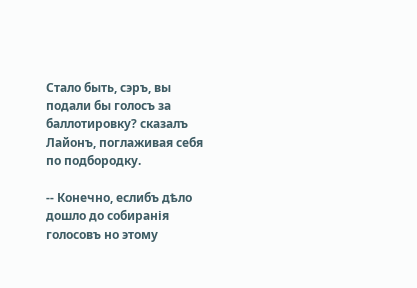Стало быть, сэръ, вы подали бы голосъ за баллотировку? сказалъ Лайонъ, поглаживая себя по подбородку.

-- Конечно, еслибъ дѣло дошло до собиранія голосовъ но этому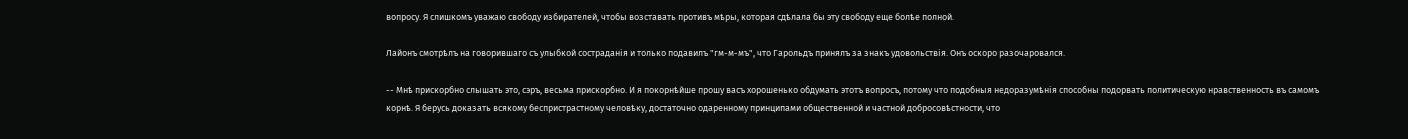вопросу. Я слишкомъ уважаю свободу избирателей, чтобы возставать противъ мѣры, которая сдѣлала бы эту свободу еще болѣе полной.

Лайонъ смотрѣлъ на говорившаго съ улыбкой состраданія и только подавилъ "гм-м-мъ", что Гарольдъ принялъ за знакъ удовольствія. Онъ оскоро разочаровался.

-- Мнѣ прискорбно слышать это, сэръ, весьма прискорбно. И я покорнѣйше прошу васъ хорошенько обдумать этотъ вопросъ, потому что подобныя недоразумѣнія способны подорвать политическую нравственность въ самомъ корнѣ. Я берусь доказать всякому беспристрастному человѣку, достаточно одаренному принципами общественной и частной добросовѣстности, что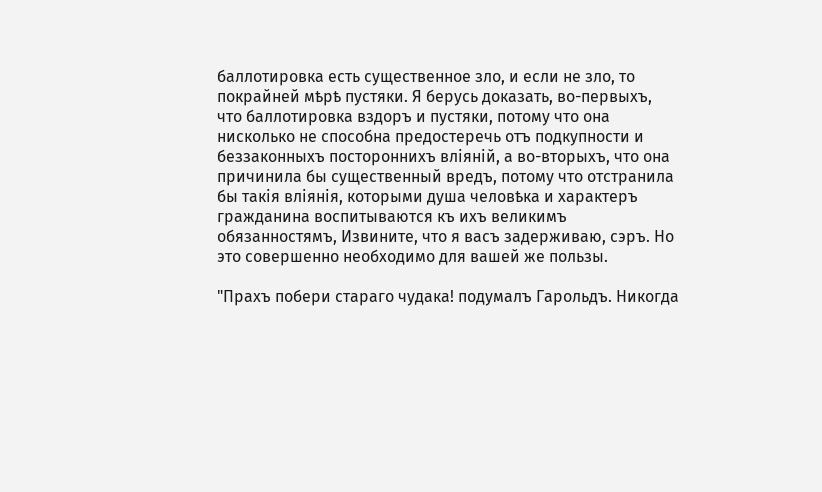баллотировка есть существенное зло, и если не зло, то покрайней мѣрѣ пустяки. Я берусь доказать, во-первыхъ, что баллотировка вздоръ и пустяки, потому что она нисколько не способна предостеречь отъ подкупности и беззаконныхъ постороннихъ вліяній, а во-вторыхъ, что она причинила бы существенный вредъ, потому что отстранила бы такія вліянія, которыми душа человѣка и характеръ гражданина воспитываются къ ихъ великимъ обязанностямъ, Извините, что я васъ задерживаю, сэръ. Но это совершенно необходимо для вашей же пользы.

"Прахъ побери стараго чудака! подумалъ Гарольдъ. Никогда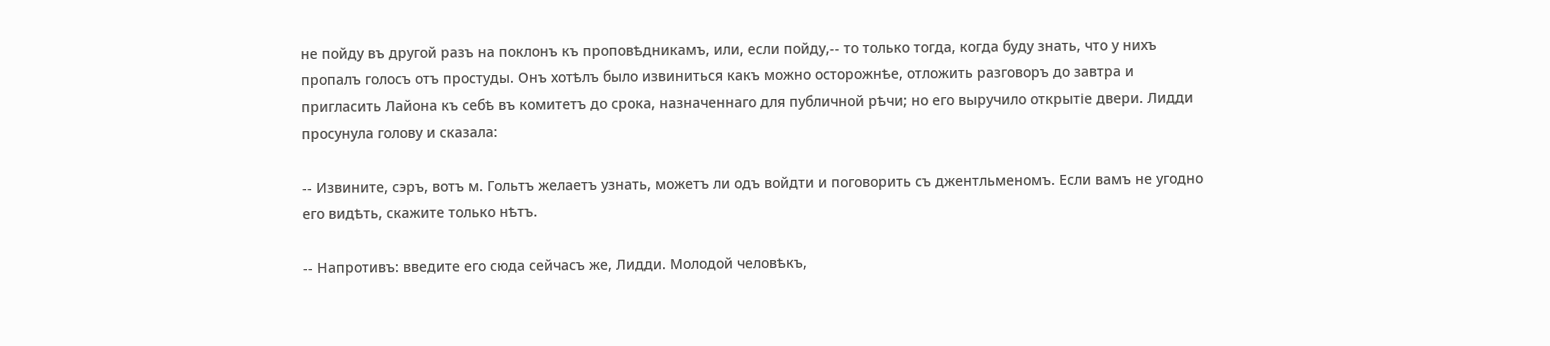не пойду въ другой разъ на поклонъ къ проповѣдникамъ, или, если пойду,-- то только тогда, когда буду знать, что у нихъ пропалъ голосъ отъ простуды. Онъ хотѣлъ было извиниться какъ можно осторожнѣе, отложить разговоръ до завтра и пригласить Лайона къ себѣ въ комитетъ до срока, назначеннаго для публичной рѣчи; но его выручило открытіе двери. Лидди просунула голову и сказала:

-- Извините, сэръ, вотъ м. Гольтъ желаетъ узнать, можетъ ли одъ войдти и поговорить съ джентльменомъ. Если вамъ не угодно его видѣть, скажите только нѣтъ.

-- Напротивъ: введите его сюда сейчасъ же, Лидди. Молодой человѣкъ,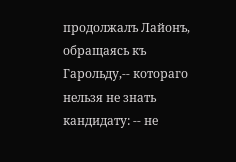продолжалъ Лайонъ, обращаясь къ Гарольду,-- котораго нельзя не знать кандидату: -- не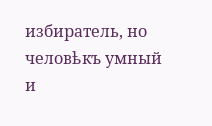избиратель, но человѣкъ умный и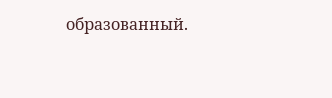образованный.